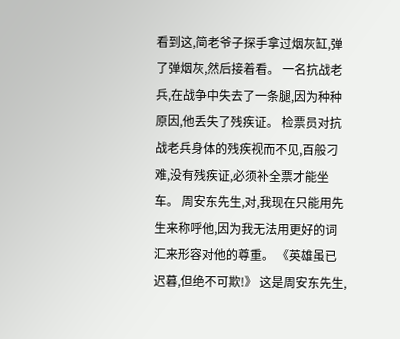看到这,简老爷子探手拿过烟灰缸,弹了弹烟灰,然后接着看。 一名抗战老兵,在战争中失去了一条腿,因为种种原因,他丢失了残疾证。 检票员对抗战老兵身体的残疾视而不见,百般刁难,没有残疾证,必须补全票才能坐车。 周安东先生,对,我现在只能用先生来称呼他,因为我无法用更好的词汇来形容对他的尊重。 《英雄虽已迟暮,但绝不可欺!》 这是周安东先生,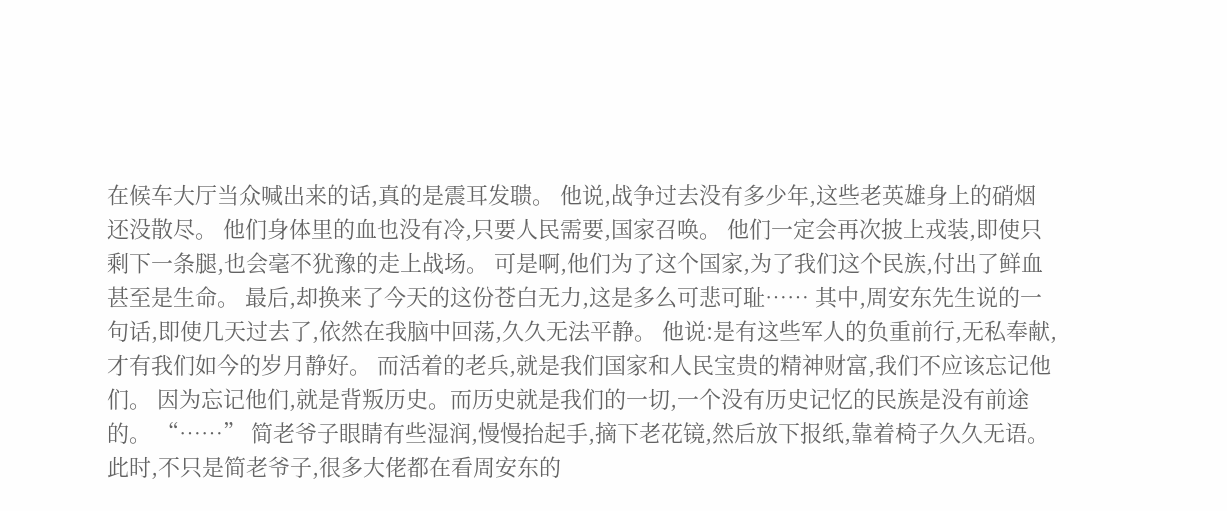在候车大厅当众喊出来的话,真的是震耳发聩。 他说,战争过去没有多少年,这些老英雄身上的硝烟还没散尽。 他们身体里的血也没有冷,只要人民需要,国家召唤。 他们一定会再次披上戎装,即使只剩下一条腿,也会毫不犹豫的走上战场。 可是啊,他们为了这个国家,为了我们这个民族,付出了鲜血甚至是生命。 最后,却换来了今天的这份苍白无力,这是多么可悲可耻…… 其中,周安东先生说的一句话,即使几天过去了,依然在我脑中回荡,久久无法平静。 他说:是有这些军人的负重前行,无私奉献,才有我们如今的岁月静好。 而活着的老兵,就是我们国家和人民宝贵的精神财富,我们不应该忘记他们。 因为忘记他们,就是背叛历史。而历史就是我们的一切,一个没有历史记忆的民族是没有前途的。 “……” 简老爷子眼睛有些湿润,慢慢抬起手,摘下老花镜,然后放下报纸,靠着椅子久久无语。 此时,不只是简老爷子,很多大佬都在看周安东的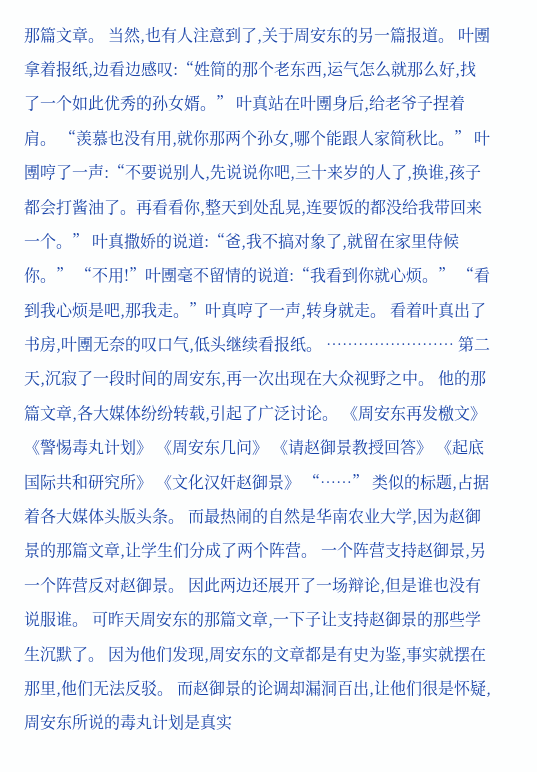那篇文章。 当然,也有人注意到了,关于周安东的另一篇报道。 叶圑拿着报纸,边看边感叹:“姓简的那个老东西,运气怎么就那么好,找了一个如此优秀的孙女婿。” 叶真站在叶圑身后,给老爷子捏着肩。 “羡慕也没有用,就你那两个孙女,哪个能跟人家简秋比。” 叶圑哼了一声:“不要说别人,先说说你吧,三十来岁的人了,换谁,孩子都会打酱油了。再看看你,整天到处乱晃,连要饭的都没给我带回来一个。” 叶真撒娇的说道:“爸,我不搞对象了,就留在家里侍候你。” “不用!”叶圑毫不留情的说道:“我看到你就心烦。” “看到我心烦是吧,那我走。”叶真哼了一声,转身就走。 看着叶真出了书房,叶圑无奈的叹口气,低头继续看报纸。 …………………… 第二天,沉寂了一段时间的周安东,再一次出现在大众视野之中。 他的那篇文章,各大媒体纷纷转载,引起了广泛讨论。 《周安东再发檄文》 《警惕毒丸计划》 《周安东几问》 《请赵御景教授回答》 《起底国际共和研究所》 《文化汉奸赵御景》 “……” 类似的标题,占据着各大媒体头版头条。 而最热闹的自然是华南农业大学,因为赵御景的那篇文章,让学生们分成了两个阵营。 一个阵营支持赵御景,另一个阵营反对赵御景。 因此两边还展开了一场辩论,但是谁也没有说服谁。 可昨天周安东的那篇文章,一下子让支持赵御景的那些学生沉默了。 因为他们发现,周安东的文章都是有史为鉴,事实就摆在那里,他们无法反驳。 而赵御景的论调却漏洞百出,让他们很是怀疑,周安东所说的毒丸计划是真实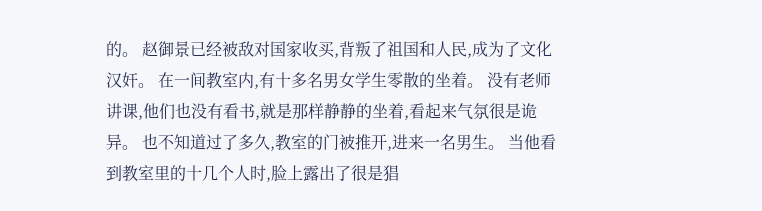的。 赵御景已经被敌对国家收买,背叛了祖国和人民,成为了文化汉奸。 在一间教室内,有十多名男女学生零散的坐着。 没有老师讲课,他们也没有看书,就是那样静静的坐着,看起来气氛很是诡异。 也不知道过了多久,教室的门被推开,进来一名男生。 当他看到教室里的十几个人时,脸上露出了很是猖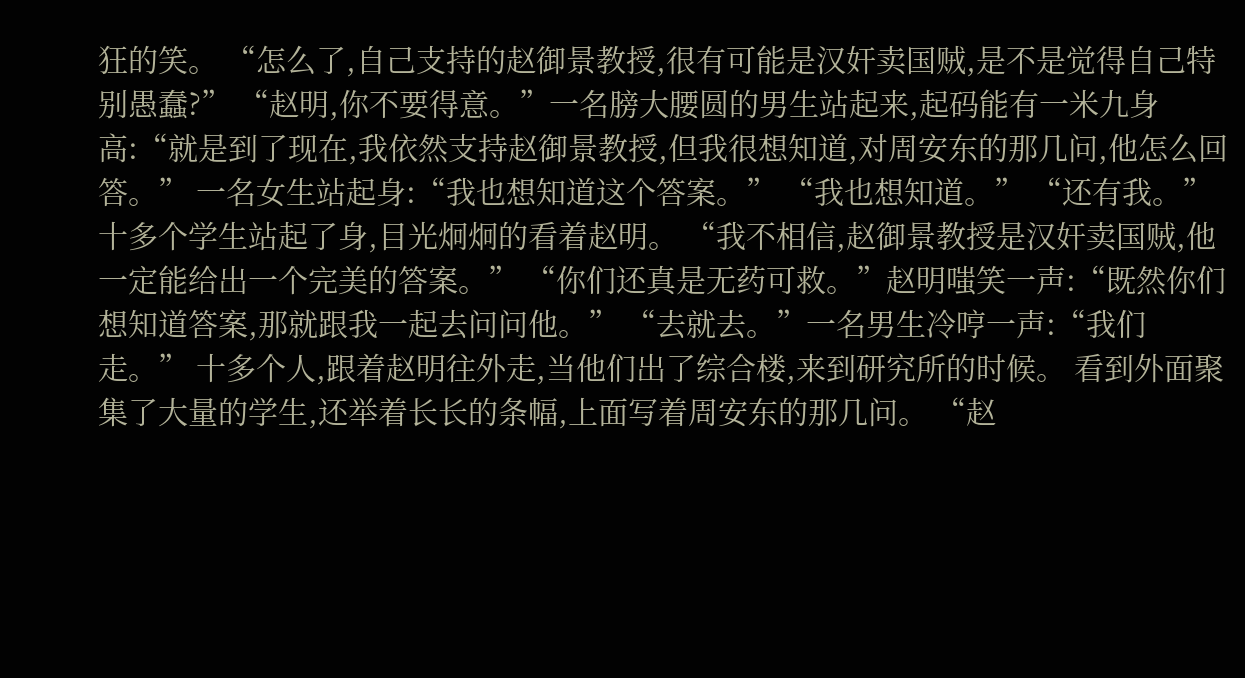狂的笑。 “怎么了,自己支持的赵御景教授,很有可能是汉奸卖国贼,是不是觉得自己特别愚蠢?” “赵明,你不要得意。”一名膀大腰圆的男生站起来,起码能有一米九身高:“就是到了现在,我依然支持赵御景教授,但我很想知道,对周安东的那几问,他怎么回答。” 一名女生站起身:“我也想知道这个答案。” “我也想知道。” “还有我。” 十多个学生站起了身,目光炯炯的看着赵明。 “我不相信,赵御景教授是汉奸卖国贼,他一定能给出一个完美的答案。” “你们还真是无药可救。”赵明嗤笑一声:“既然你们想知道答案,那就跟我一起去问问他。” “去就去。”一名男生冷哼一声:“我们走。” 十多个人,跟着赵明往外走,当他们出了综合楼,来到研究所的时候。 看到外面聚集了大量的学生,还举着长长的条幅,上面写着周安东的那几问。 “赵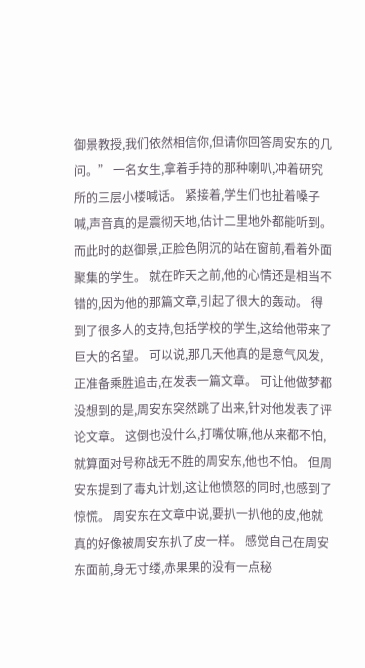御景教授,我们依然相信你,但请你回答周安东的几问。” 一名女生,拿着手持的那种喇叭,冲着研究所的三层小楼喊话。 紧接着,学生们也扯着嗓子喊,声音真的是震彻天地,估计二里地外都能听到。 而此时的赵御景,正脸色阴沉的站在窗前,看着外面聚集的学生。 就在昨天之前,他的心情还是相当不错的,因为他的那篇文章,引起了很大的轰动。 得到了很多人的支持,包括学校的学生,这给他带来了巨大的名望。 可以说,那几天他真的是意气风发,正准备乘胜追击,在发表一篇文章。 可让他做梦都没想到的是,周安东突然跳了出来,针对他发表了评论文章。 这倒也没什么,打嘴仗嘛,他从来都不怕,就算面对号称战无不胜的周安东,他也不怕。 但周安东提到了毒丸计划,这让他愤怒的同时,也感到了惊慌。 周安东在文章中说,要扒一扒他的皮,他就真的好像被周安东扒了皮一样。 感觉自己在周安东面前,身无寸缕,赤果果的没有一点秘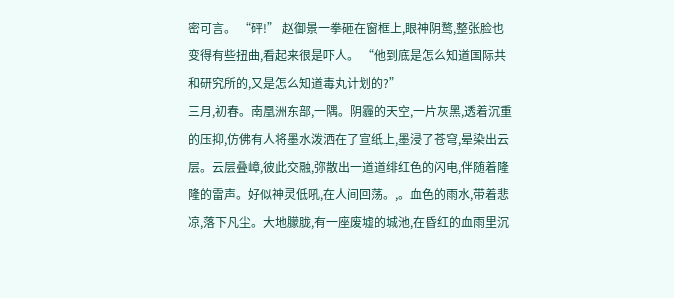密可言。 “砰!” 赵御景一拳砸在窗框上,眼神阴鹜,整张脸也变得有些扭曲,看起来很是吓人。 “他到底是怎么知道国际共和研究所的,又是怎么知道毒丸计划的?”
三月,初春。南凰洲东部,一隅。阴霾的天空,一片灰黑,透着沉重的压抑,仿佛有人将墨水泼洒在了宣纸上,墨浸了苍穹,晕染出云层。云层叠嶂,彼此交融,弥散出一道道绯红色的闪电,伴随着隆隆的雷声。好似神灵低吼,在人间回荡。,。血色的雨水,带着悲凉,落下凡尘。大地朦胧,有一座废墟的城池,在昏红的血雨里沉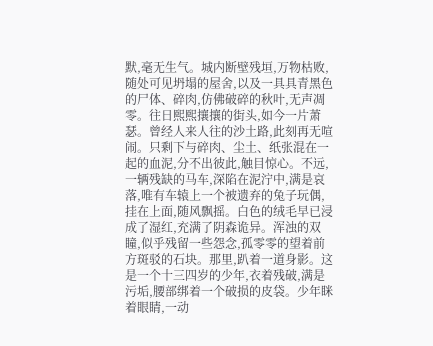默,毫无生气。城内断壁残垣,万物枯败,随处可见坍塌的屋舍,以及一具具青黑色的尸体、碎肉,仿佛破碎的秋叶,无声凋零。往日熙熙攘攘的街头,如今一片萧瑟。曾经人来人往的沙土路,此刻再无喧闹。只剩下与碎肉、尘土、纸张混在一起的血泥,分不出彼此,触目惊心。不远,一辆残缺的马车,深陷在泥泞中,满是哀落,唯有车辕上一个被遗弃的兔子玩偶,挂在上面,随风飘摇。白色的绒毛早已浸成了湿红,充满了阴森诡异。浑浊的双瞳,似乎残留一些怨念,孤零零的望着前方斑驳的石块。那里,趴着一道身影。这是一个十三四岁的少年,衣着残破,满是污垢,腰部绑着一个破损的皮袋。少年眯着眼睛,一动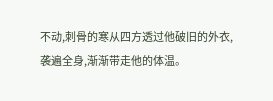不动,刺骨的寒从四方透过他破旧的外衣,袭遍全身,渐渐带走他的体温。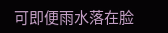可即便雨水落在脸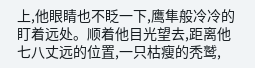上,他眼睛也不眨一下,鹰隼般冷冷的盯着远处。顺着他目光望去,距离他七八丈远的位置,一只枯瘦的秃鹫,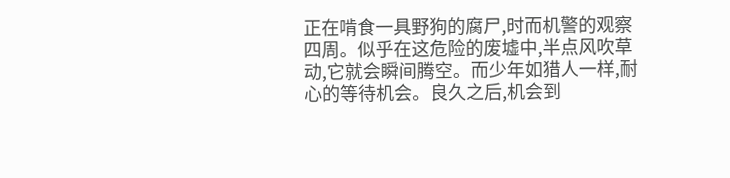正在啃食一具野狗的腐尸,时而机警的观察四周。似乎在这危险的废墟中,半点风吹草动,它就会瞬间腾空。而少年如猎人一样,耐心的等待机会。良久之后,机会到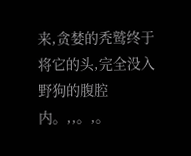来,贪婪的秃鹫终于将它的头,完全没入野狗的腹腔内。,,。,。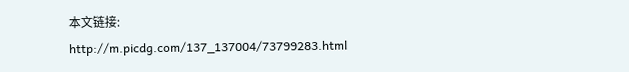本文链接:
http://m.picdg.com/137_137004/73799283.html